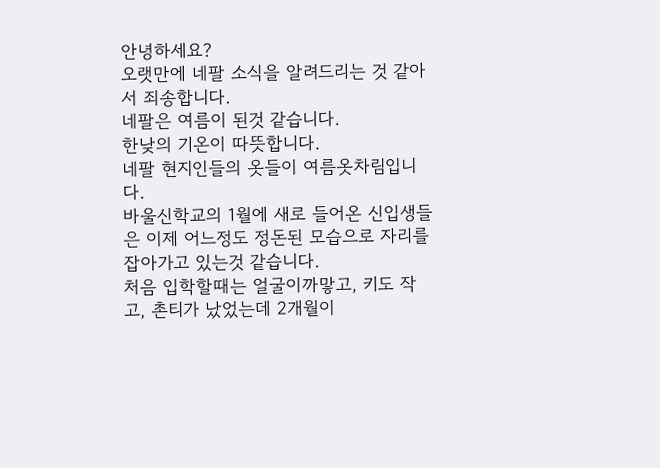안녕하세요?
오랫만에 네팔 소식을 알려드리는 것 같아서 죄송합니다.
네팔은 여름이 된것 같습니다.
한낮의 기온이 따뜻합니다.
네팔 현지인들의 옷들이 여름옷차림입니다.
바울신학교의 1월에 새로 들어온 신입생들은 이제 어느정도 정돈된 모습으로 자리를 잡아가고 있는것 같습니다.
처음 입학할때는 얼굴이까맣고, 키도 작고, 촌티가 났었는데 2개월이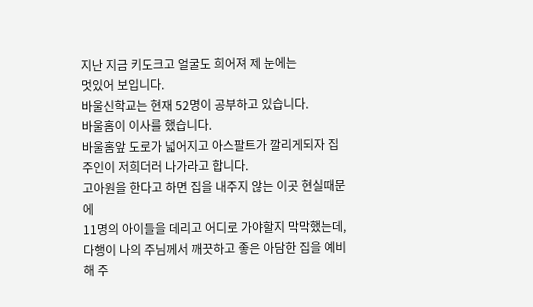지난 지금 키도크고 얼굴도 희어져 제 눈에는
멋있어 보입니다.
바울신학교는 현재 52명이 공부하고 있습니다.
바울홈이 이사를 했습니다.
바울홈앞 도로가 넓어지고 아스팔트가 깔리게되자 집주인이 저희더러 나가라고 합니다.
고아원을 한다고 하면 집을 내주지 않는 이곳 현실때문에
11명의 아이들을 데리고 어디로 가야할지 막막했는데, 다행이 나의 주님께서 깨끗하고 좋은 아담한 집을 예비해 주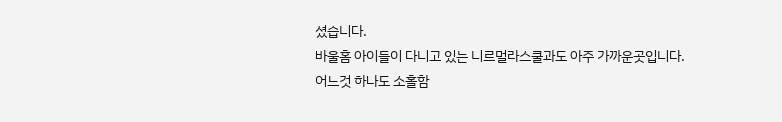셨습니다.
바울홈 아이들이 다니고 있는 니르멀라스쿨과도 아주 가까운곳입니다.
어느것 하나도 소홀함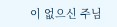이 없으신 주님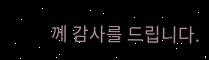께 감사를 드립니다.